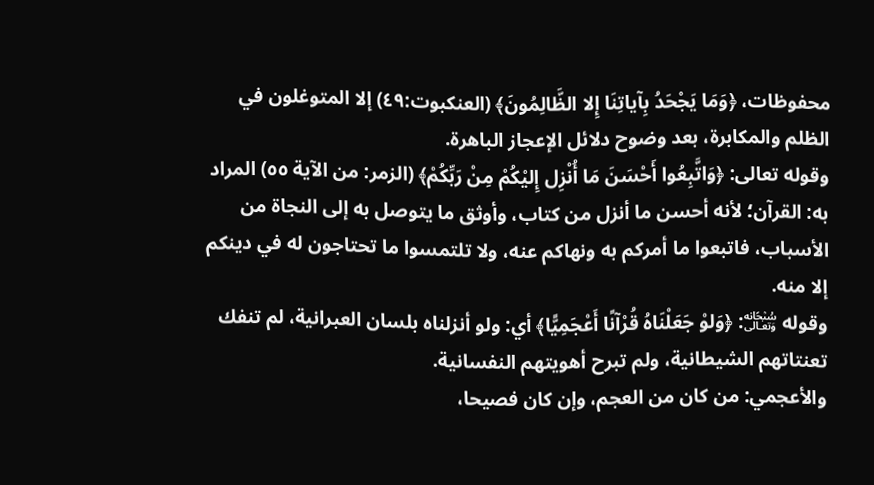محفوظات، ﴿وَمَا يَجْحَدُ بِآياتِنَا إِلا الظَّالِمُونَ﴾ (العنكبوت:٤٩) إلا المتوغلون في الظلم والمكابرة، بعد وضوح دلائل الإعجاز الباهرة.
وقوله تعالى: ﴿وَاتَّبِعُوا أَحْسَنَ مَا أُنْزِل إِليْكُمْ مِنْ رَبِّكُمْ﴾ (الزمر: من الآية ٥٥) المراد به: القرآن؛ لأنه أحسن ما أنزل من كتاب، وأوثق ما يتوصل به إلى النجاة من الأسباب، فاتبعوا ما أمركم به ونهاكم عنه، ولا تلتمسوا ما تحتاجون له في دينكم إلا منه.
وقوله ﷾: ﴿وَلوْ جَعَلْنَاهُ قُرْآنًا أَعْجَمِيًّا﴾ أي: ولو أنزلناه بلسان العبرانية، لم تنفك تعنتاتهم الشيطانية، ولم تبرح أهويتهم النفسانية.
والأعجمي: من كان من العجم، وإن كان فصيحا،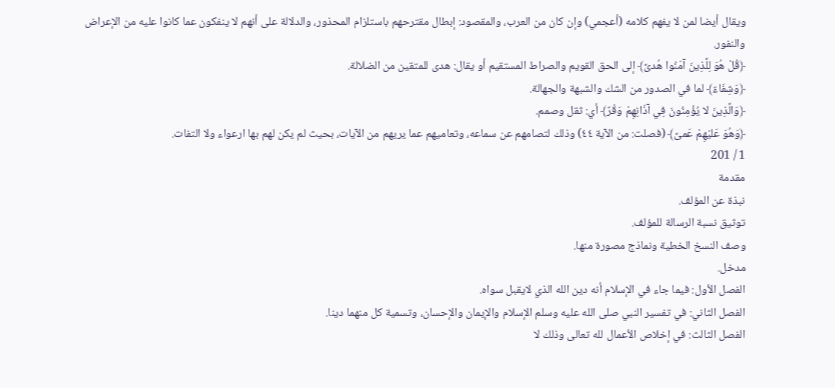ويقال أيضا لمن لا يفهم كلامه (أعجمي) وإن كان من العرب، والمقصود: إبطال مقترحهم باستلزام المحذور، والدلالة على أنهم لا ينفكون عما كانوا عليه من الإعراض والنفور.
﴿قُلْ هُوَ لِلَّذِينَ آمَنُوا هُدىً﴾ إلى الحق القويم والصراط المستقيم أو يقال: هدى للمتقين من الضلالة.
﴿وَشِفَاءٌ﴾ لما في الصدور من الشك والشبهة والجهالة.
﴿وَالَّذِينَ لا يُؤْمِنُونَ فِي آذَانِهِمْ وَقْرٌ﴾ أي: ثقل وصمم.
﴿وَهُوَ عَليْهِمْ عَمىً﴾ (فصلت: من الآية ٤٤) وذلك لتصامهم عن سماعه، وتعاميهم عما يريهم من الآيات، بحيث لم يكن لهم بها ارعواء ولا التفات.
1 / 201
مقدمة
نبذة عن المؤلف.
توثيق نسبة الرسالة للمؤلف.
وصف النسخ الخطية ونماذج مصورة منها.
مدخل.
الفصل الأول: فيما جاء في الإسلام أنه دين الله الذي لايقبل سواه.
الفصل الثاني: في تفسير النبي صلى الله عليه وسلم الإسلام والإيمان والإحسان، وتسمية كل منهما دينا.
الفصل الثالث: في إخلاص الأعمال لله تعالى وذلك لا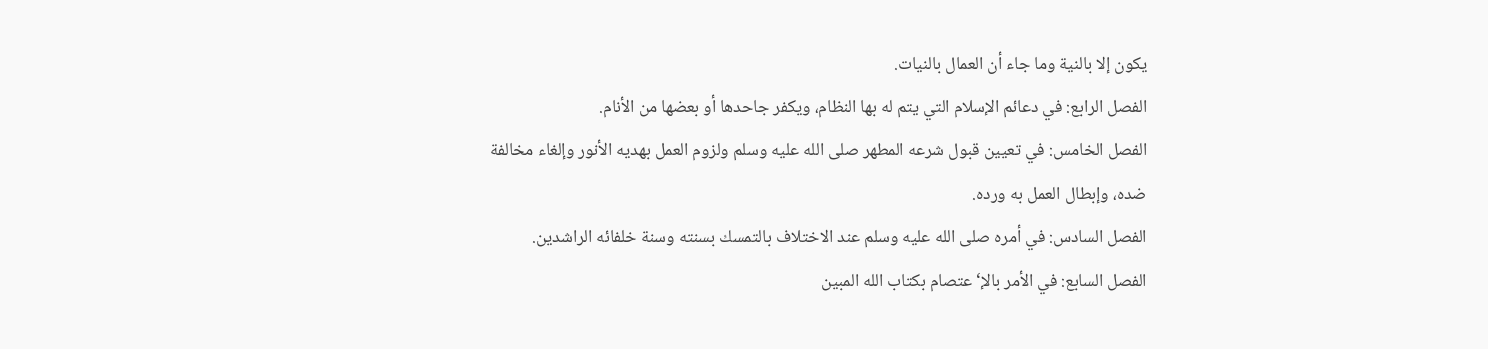يكون إلا بالنية وما جاء أن العمال بالنيات.
الفصل الرابع: في دعائم الإسلام التي يتم له بها النظام، ويكفر جاحدها أو بعضها من الأنام.
الفصل الخامس: في تعيين قبول شرعه المطهر صلى الله عليه وسلم ولزوم العمل بهديه الأنور وإلغاء مخالفة ضده، وإبطال العمل به ورده.
الفصل السادس: في أمره صلى الله عليه وسلم عند الاختلاف بالتمسك بسنته وسنة خلفائه الراشدين.
الفصل السابع: في الأمر بالإ‘عتصام بكتاب الله المبين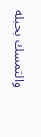والتمسك بحبله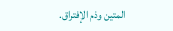المتين وذم الإفتراق.